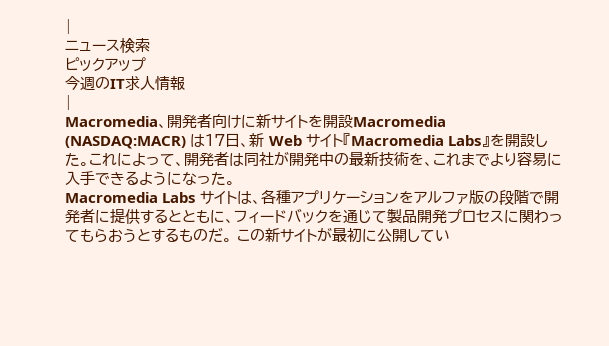|
ニュース検索
ピックアップ
今週のIT求人情報
|
Macromedia、開発者向けに新サイトを開設Macromedia (NASDAQ:MACR) は17日、新 Web サイト『Macromedia Labs』を開設した。これによって、開発者は同社が開発中の最新技術を、これまでより容易に入手できるようになった。
Macromedia Labs サイトは、各種アプリケーションをアルファ版の段階で開発者に提供するとともに、フィードバックを通じて製品開発プロセスに関わってもらおうとするものだ。 この新サイトが最初に公開してい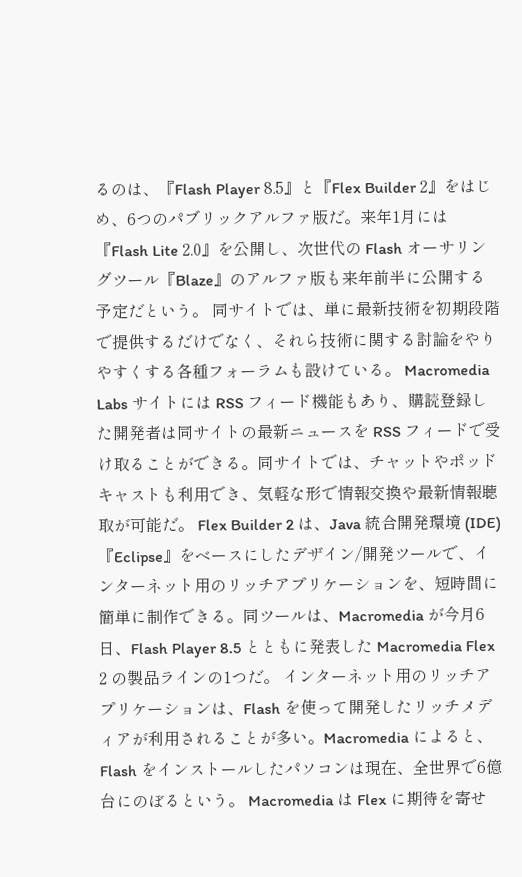るのは、『Flash Player 8.5』と『Flex Builder 2』をはじめ、6つのパブリックアルファ版だ。来年1月には『Flash Lite 2.0』を公開し、次世代の Flash オーサリングツール『Blaze』のアルファ版も来年前半に公開する予定だという。 同サイトでは、単に最新技術を初期段階で提供するだけでなく、それら技術に関する討論をやりやすくする各種フォーラムも設けている。 Macromedia Labs サイトには RSS フィード機能もあり、購読登録した開発者は同サイトの最新ニュースを RSS フィードで受け取ることができる。同サイトでは、チャットやポッドキャストも利用でき、気軽な形で情報交換や最新情報聴取が可能だ。 Flex Builder 2 は、Java 統合開発環境 (IDE)『Eclipse』をベースにしたデザイン/開発ツールで、インターネット用のリッチアプリケーションを、短時間に簡単に制作できる。同ツールは、Macromedia が今月6日、Flash Player 8.5 とともに発表した Macromedia Flex 2 の製品ラインの1つだ。 インターネット用のリッチアプリケーションは、Flash を使って開発したリッチメディアが利用されることが多い。Macromedia によると、Flash をインストールしたパソコンは現在、全世界で6億台にのぼるという。 Macromedia は Flex に期待を寄せ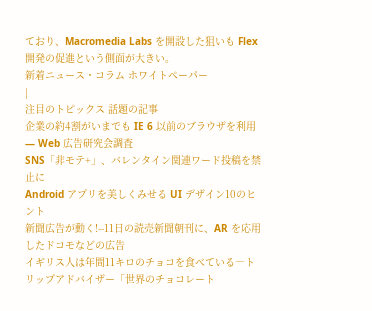ており、Macromedia Labs を開設した狙いも Flex 開発の促進という側面が大きい。
新着ニュース・コラム ホワイトペーパー
|
注目のトピックス 話題の記事
企業の約4割がいまでも IE 6 以前のブラウザを利用 ― Web 広告研究会調査
SNS「非モテ+」、バレンタイン関連ワード投稿を禁止に
Android アプリを美しくみせる UI デザイン10のヒント
新聞広告が動く!--11日の読売新聞朝刊に、AR を応用したドコモなどの広告
イギリス人は年間11キロのチョコを食べている―トリップアドバイザー「世界のチョコレート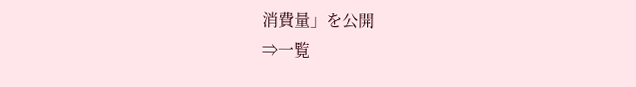消費量」を公開
⇒一覧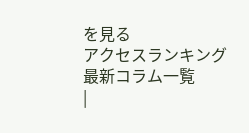を見る
アクセスランキング
最新コラム一覧
|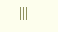|||